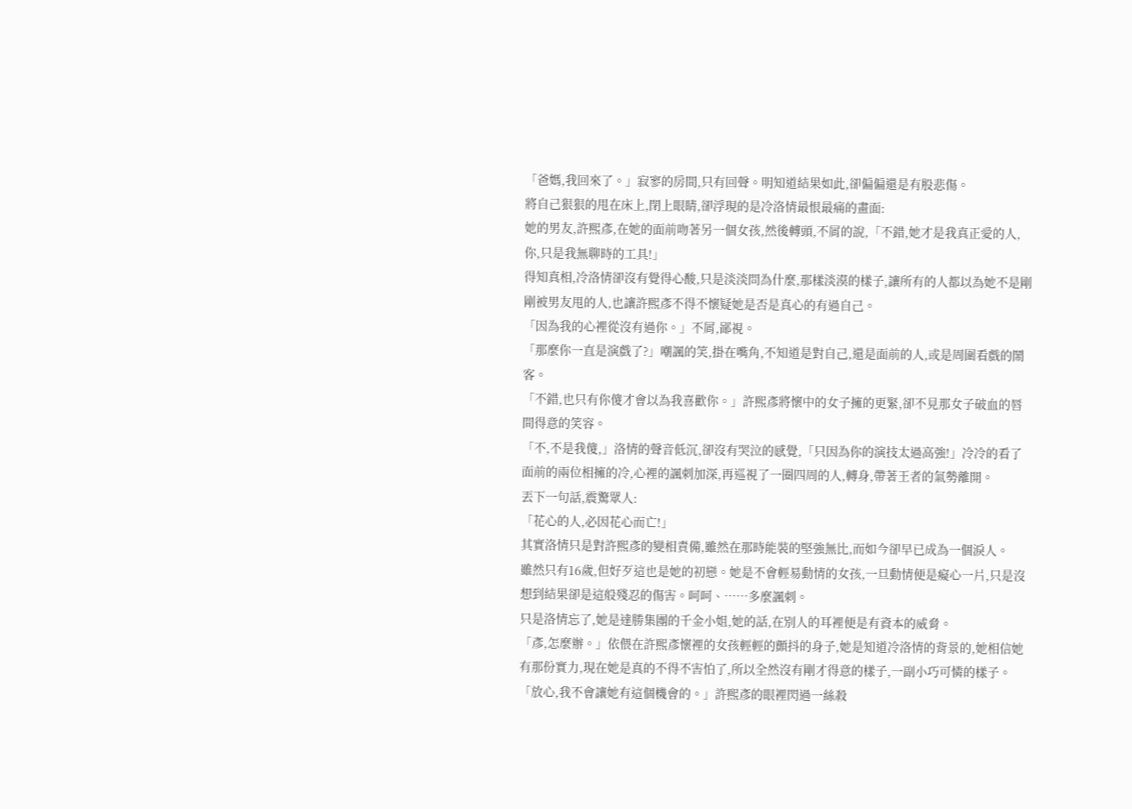「爸媽,我回來了。」寂寥的房間,只有回聲。明知道結果如此,卻偏偏還是有股悲傷。
將自己狠狠的甩在床上,閉上眼睛,卻浮現的是冷洛情最恨最痛的畫面:
她的男友,許熙彥,在她的面前吻著另一個女孩,然後轉頭,不屑的說,「不錯,她才是我真正愛的人,你,只是我無聊時的工具!」
得知真相,冷洛情卻沒有覺得心酸,只是淡淡問為什麼,那樣淡漠的樣子,讓所有的人都以為她不是剛剛被男友甩的人,也讓許熙彥不得不懷疑她是否是真心的有過自己。
「因為我的心裡從沒有過你。」不屑,鄙視。
「那麼你一直是演戲了?」嘲諷的笑,掛在嘴角,不知道是對自己,還是面前的人,或是周圍看戲的鬧客。
「不錯,也只有你傻才會以為我喜歡你。」許熙彥將懷中的女子擁的更緊,卻不見那女子破血的唇間得意的笑容。
「不,不是我傻,」洛情的聲音低沉,卻沒有哭泣的感覺,「只因為你的演技太過高強!」冷冷的看了面前的兩位相擁的冷,心裡的諷刺加深,再巡視了一圈四周的人,轉身,帶著王者的氣勢離開。
丟下一句話,震驚眾人:
「花心的人,必因花心而亡!」
其實洛情只是對許熙彥的變相責備,雖然在那時能裝的堅強無比,而如今卻早已成為一個淚人。
雖然只有16歲,但好歹這也是她的初戀。她是不會輕易動情的女孩,一旦動情便是癡心一片,只是沒想到結果卻是這般殘忍的傷害。呵呵、……多麼諷刺。
只是洛情忘了,她是達勝集團的千金小姐,她的話,在別人的耳裡便是有資本的威脅。
「彥,怎麼辦。」依偎在許熙彥懷裡的女孩輕輕的顫抖的身子,她是知道冷洛情的背景的,她相信她有那份實力,現在她是真的不得不害怕了,所以全然沒有剛才得意的樣子,一副小巧可憐的樣子。
「放心,我不會讓她有這個機會的。」許熙彥的眼裡閃過一絲殺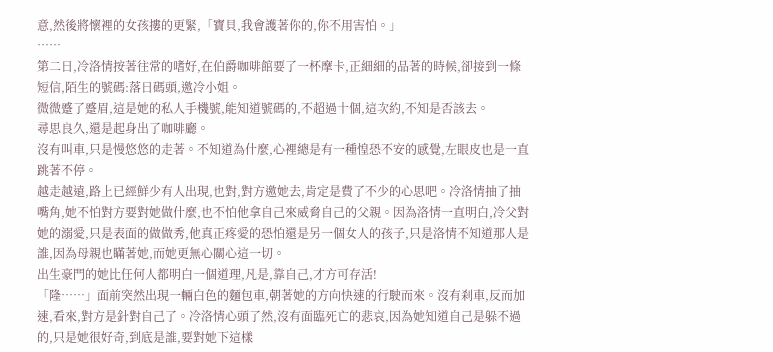意,然後將懷裡的女孩摟的更緊,「寶貝,我會護著你的,你不用害怕。」
……
第二日,冷洛情按著往常的嗜好,在伯爵咖啡館要了一杯摩卡,正細細的品著的時候,卻接到一條短信,陌生的號碼:落日碼頭,邀冷小姐。
微微蹙了蹙眉,這是她的私人手機號,能知道號碼的,不超過十個,這次約,不知是否該去。
尋思良久,還是起身出了咖啡廳。
沒有叫車,只是慢悠悠的走著。不知道為什麼,心裡總是有一種惶恐不安的感覺,左眼皮也是一直跳著不停。
越走越遠,路上已經鮮少有人出現,也對,對方邀她去,肯定是費了不少的心思吧。冷洛情抽了抽嘴角,她不怕對方要對她做什麼,也不怕他拿自己來威脅自己的父親。因為洛情一直明白,冷父對她的溺愛,只是表面的做做秀,他真正疼愛的恐怕還是另一個女人的孩子,只是洛情不知道那人是誰,因為母親也瞞著她,而她更無心關心這一切。
出生豪門的她比任何人都明白一個道理,凡是,靠自己,才方可存活!
「隆……」面前突然出現一輛白色的麵包車,朝著她的方向快速的行駛而來。沒有刹車,反而加速,看來,對方是針對自己了。冷洛情心頭了然,沒有面臨死亡的悲哀,因為她知道自己是躲不過的,只是她很好奇,到底是誰,要對她下這樣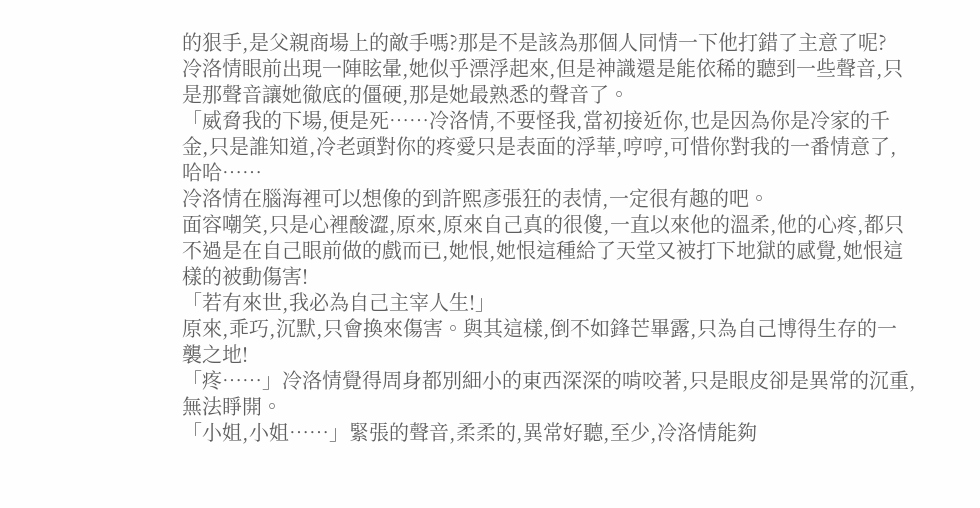的狠手,是父親商場上的敵手嗎?那是不是該為那個人同情一下他打錯了主意了呢?
冷洛情眼前出現一陣眩暈,她似乎漂浮起來,但是神識還是能依稀的聽到一些聲音,只是那聲音讓她徹底的僵硬,那是她最熟悉的聲音了。
「威脅我的下場,便是死……冷洛情,不要怪我,當初接近你,也是因為你是冷家的千金,只是誰知道,冷老頭對你的疼愛只是表面的浮華,哼哼,可惜你對我的一番情意了,哈哈……
冷洛情在腦海裡可以想像的到許熙彥張狂的表情,一定很有趣的吧。
面容嘲笑,只是心裡酸澀,原來,原來自己真的很傻,一直以來他的溫柔,他的心疼,都只不過是在自己眼前做的戲而已,她恨,她恨這種給了天堂又被打下地獄的感覺,她恨這樣的被動傷害!
「若有來世,我必為自己主宰人生!」
原來,乖巧,沉默,只會換來傷害。與其這樣,倒不如鋒芒畢露,只為自己博得生存的一襲之地!
「疼……」冷洛情覺得周身都別細小的東西深深的啃咬著,只是眼皮卻是異常的沉重,無法睜開。
「小姐,小姐……」緊張的聲音,柔柔的,異常好聽,至少,冷洛情能夠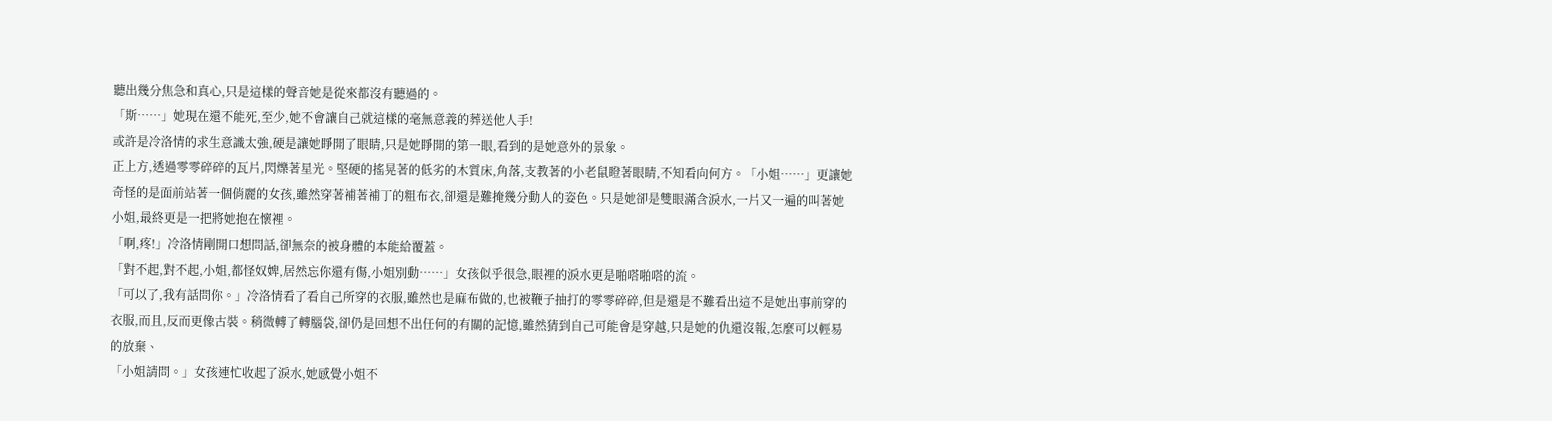聽出幾分焦急和真心,只是這樣的聲音她是從來都沒有聽過的。
「斯……」她現在還不能死,至少,她不會讓自己就這樣的毫無意義的葬送他人手!
或許是冷洛情的求生意識太強,硬是讓她睜開了眼睛,只是她睜開的第一眼,看到的是她意外的景象。
正上方,透過零零碎碎的瓦片,閃爍著星光。堅硬的搖晃著的低劣的木質床,角落,支教著的小老鼠瞪著眼睛,不知看向何方。「小姐……」更讓她奇怪的是面前站著一個俏麗的女孩,雖然穿著補著補丁的粗布衣,卻還是難掩幾分動人的姿色。只是她卻是雙眼滿含淚水,一片又一遍的叫著她小姐,最終更是一把將她抱在懷裡。
「啊,疼!」冷洛情剛開口想問話,卻無奈的被身體的本能給覆蓋。
「對不起,對不起,小姐,都怪奴婢,居然忘你還有傷,小姐別動……」女孩似乎很急,眼裡的淚水更是啪嗒啪嗒的流。
「可以了,我有話問你。」冷洛情看了看自己所穿的衣服,雖然也是麻布做的,也被鞭子抽打的零零碎碎,但是還是不難看出這不是她出事前穿的衣服,而且,反而更像古裝。稍微轉了轉腦袋,卻仍是回想不出任何的有關的記憶,雖然猜到自己可能會是穿越,只是她的仇還沒報,怎麼可以輕易的放棄、
「小姐請問。」女孩連忙收起了淚水,她感覺小姐不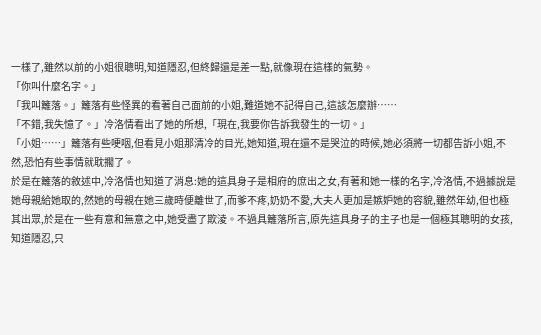一樣了,雖然以前的小姐很聰明,知道隱忍,但終歸還是差一點,就像現在這樣的氣勢。
「你叫什麼名字。」
「我叫籬落。」籬落有些怪異的看著自己面前的小姐,難道她不記得自己,這該怎麼辦……
「不錯,我失憶了。」冷洛情看出了她的所想,「現在,我要你告訴我發生的一切。」
「小姐……」籬落有些哽咽,但看見小姐那清冷的目光,她知道,現在還不是哭泣的時候,她必須將一切都告訴小姐,不然,恐怕有些事情就耽擱了。
於是在籬落的敘述中,冷洛情也知道了消息:她的這具身子是相府的庶出之女,有著和她一樣的名字,冷洛情,不過據說是她母親給她取的,然她的母親在她三歲時便離世了,而爹不疼,奶奶不愛,大夫人更加是嫉妒她的容貌,雖然年幼,但也極其出眾,於是在一些有意和無意之中,她受盡了欺淩。不過具籬落所言,原先這具身子的主子也是一個極其聰明的女孩,知道隱忍,只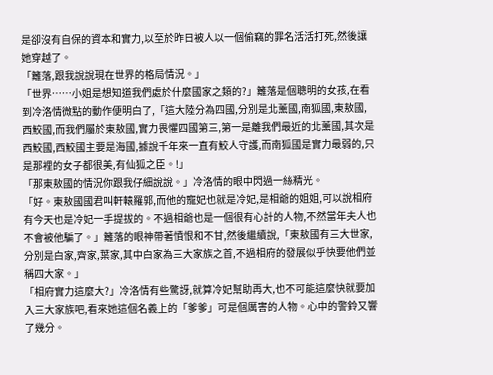是卻沒有自保的資本和實力,以至於昨日被人以一個偷竊的罪名活活打死,然後讓她穿越了。
「籬落,跟我說說現在世界的格局情況。」
「世界……小姐是想知道我們處於什麼國家之類的?」籬落是個聰明的女孩,在看到冷洛情微點的動作便明白了,「這大陸分為四國,分別是北薰國,南狐國,東敖國,西鮫國,而我們屬於東敖國,實力畏懼四國第三,第一是離我們最近的北薰國,其次是西鮫國,西鮫國主要是海國,據說千年來一直有鮫人守護,而南狐國是實力最弱的,只是那裡的女子都很美,有仙狐之臣。!」
「那東敖國的情況你跟我仔細說說。」冷洛情的眼中閃過一絲精光。
「好。東敖國國君叫軒轅羅郭,而他的寵妃也就是冷妃,是相爺的姐姐,可以說相府有今天也是冷妃一手提拔的。不過相爺也是一個很有心計的人物,不然當年夫人也不會被他騙了。」籬落的眼神帶著憤恨和不甘,然後繼續說,「東敖國有三大世家,分別是白家,齊家,葉家,其中白家為三大家族之首,不過相府的發展似乎快要他們並稱四大家。」
「相府實力這麼大?」冷洛情有些驚訝,就算冷妃幫助再大,也不可能這麼快就要加入三大家族吧,看來她這個名義上的「爹爹」可是個厲害的人物。心中的警鈴又響了幾分。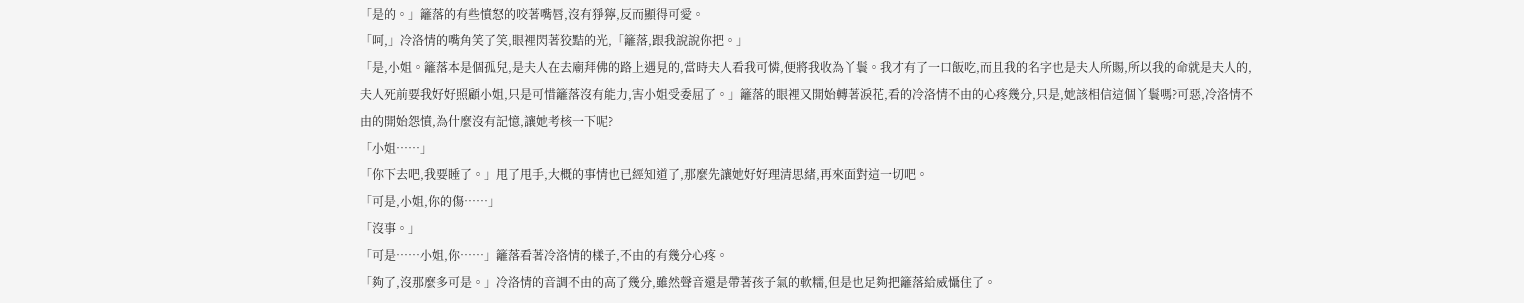「是的。」籬落的有些憤怒的咬著嘴唇,沒有猙獰,反而顯得可愛。
「呵,」冷洛情的嘴角笑了笑,眼裡閃著狡黠的光,「籬落,跟我說說你把。」
「是,小姐。籬落本是個孤兒,是夫人在去廟拜佛的路上遇見的,當時夫人看我可憐,便將我收為丫鬟。我才有了一口飯吃,而且我的名字也是夫人所賜,所以我的命就是夫人的,夫人死前要我好好照顧小姐,只是可惜籬落沒有能力,害小姐受委屈了。」籬落的眼裡又開始轉著淚花,看的冷洛情不由的心疼幾分,只是,她該相信這個丫鬟嗎?可惡,冷洛情不由的開始怨憤,為什麼沒有記憶,讓她考核一下呢?
「小姐……」
「你下去吧,我要睡了。」甩了甩手,大概的事情也已經知道了,那麼先讓她好好理清思緒,再來面對這一切吧。
「可是,小姐,你的傷……」
「沒事。」
「可是……小姐,你……」籬落看著冷洛情的樣子,不由的有幾分心疼。
「夠了,沒那麼多可是。」冷洛情的音調不由的高了幾分,雖然聲音還是帶著孩子氣的軟糯,但是也足夠把籬落給威懾住了。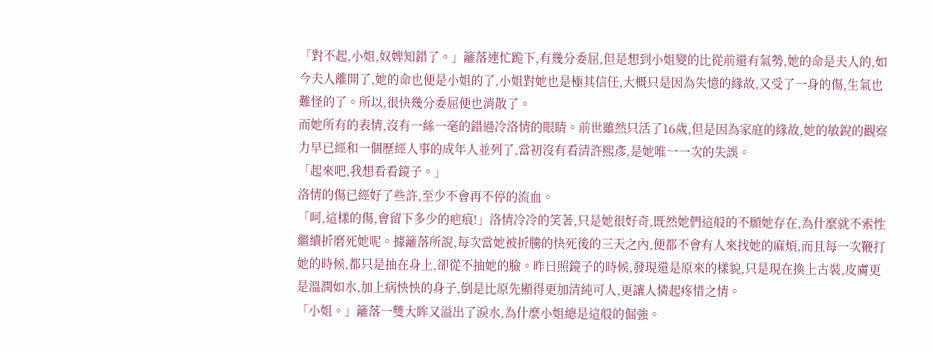「對不起,小姐,奴婢知錯了。」籬落連忙跪下,有幾分委屈,但是想到小姐變的比從前還有氣勢,她的命是夫人的,如今夫人離開了,她的命也便是小姐的了,小姐對她也是極其信任,大概只是因為失憶的緣故,又受了一身的傷,生氣也難怪的了。所以,很快幾分委屈便也消散了。
而她所有的表情,沒有一絲一毫的錯過冷洛情的眼睛。前世雖然只活了16歲,但是因為家庭的緣故,她的敏銳的觀察力早已經和一個歷經人事的成年人並列了,當初沒有看清許熙彥,是她唯一一次的失誤。
「起來吧,我想看看鏡子。」
洛情的傷已經好了些許,至少不會再不停的流血。
「呵,這樣的傷,會留下多少的疤痕!」洛情冷冷的笑著,只是她很好奇,既然她們這般的不願她存在,為什麼就不索性繼續折磨死她呢。據籬落所說,每次當她被折騰的快死後的三天之內,便都不會有人來找她的麻煩,而且每一次鞭打她的時候,都只是抽在身上,卻從不抽她的臉。昨日照鏡子的時候,發現還是原來的樣貌,只是現在換上古裝,皮膚更是溫潤如水,加上病怏怏的身子,倒是比原先顯得更加清純可人,更讓人憐起疼惜之情。
「小姐。」籬落一雙大眸又溢出了淚水,為什麼小姐總是這般的倔強。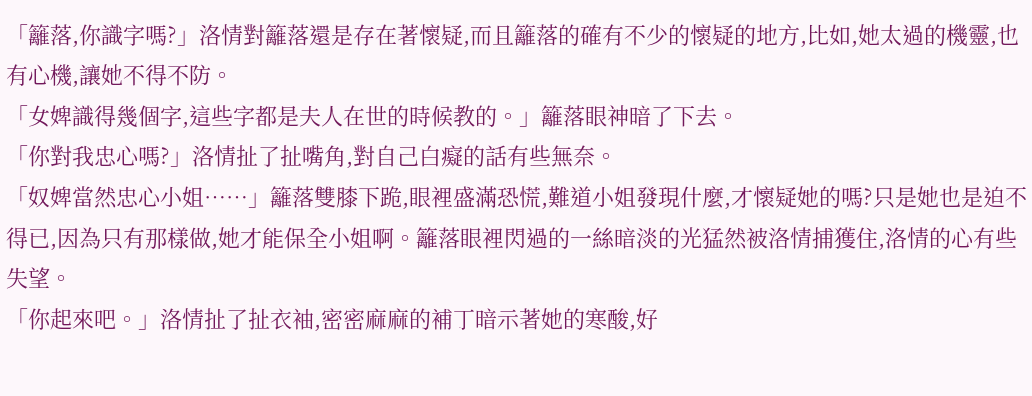「籬落,你識字嗎?」洛情對籬落還是存在著懷疑,而且籬落的確有不少的懷疑的地方,比如,她太過的機靈,也有心機,讓她不得不防。
「女婢識得幾個字,這些字都是夫人在世的時候教的。」籬落眼神暗了下去。
「你對我忠心嗎?」洛情扯了扯嘴角,對自己白癡的話有些無奈。
「奴婢當然忠心小姐……」籬落雙膝下跪,眼裡盛滿恐慌,難道小姐發現什麼,才懷疑她的嗎?只是她也是迫不得已,因為只有那樣做,她才能保全小姐啊。籬落眼裡閃過的一絲暗淡的光猛然被洛情捕獲住,洛情的心有些失望。
「你起來吧。」洛情扯了扯衣袖,密密麻麻的補丁暗示著她的寒酸,好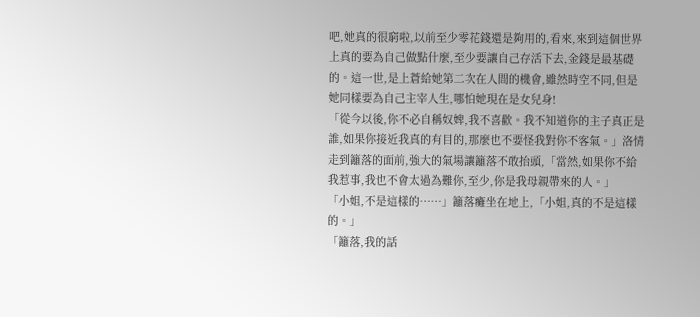吧,她真的很窮啦,以前至少零花錢還是夠用的,看來,來到這個世界上真的要為自己做點什麼,至少要讓自己存活下去,金錢是最基礎的。這一世,是上蒼給她第二次在人間的機會,雖然時空不同,但是她同樣要為自己主宰人生,哪怕她現在是女兒身!
「從今以後,你不必自稱奴婢,我不喜歡。我不知道你的主子真正是誰,如果你接近我真的有目的,那麼也不要怪我對你不客氣。」洛情走到籬落的面前,強大的氣場讓籬落不敢抬頭,「當然,如果你不給我惹事,我也不會太過為難你,至少,你是我母親帶來的人。」
「小姐,不是這樣的……」籬落癱坐在地上,「小姐,真的不是這樣的。」
「籬落,我的話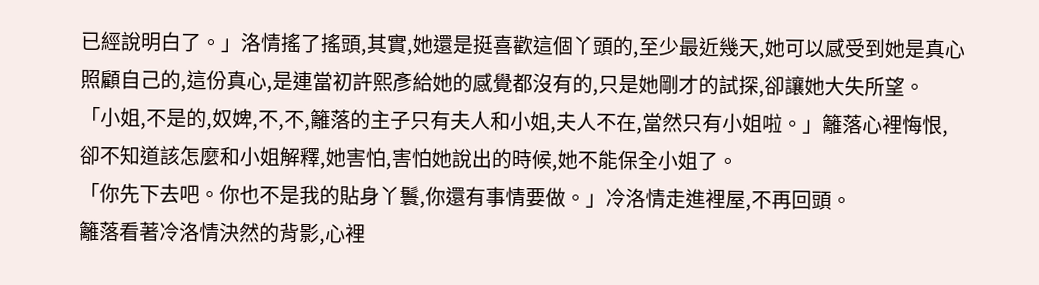已經說明白了。」洛情搖了搖頭,其實,她還是挺喜歡這個丫頭的,至少最近幾天,她可以感受到她是真心照顧自己的,這份真心,是連當初許熙彥給她的感覺都沒有的,只是她剛才的試探,卻讓她大失所望。
「小姐,不是的,奴婢,不,不,籬落的主子只有夫人和小姐,夫人不在,當然只有小姐啦。」籬落心裡悔恨,卻不知道該怎麼和小姐解釋,她害怕,害怕她說出的時候,她不能保全小姐了。
「你先下去吧。你也不是我的貼身丫鬟,你還有事情要做。」冷洛情走進裡屋,不再回頭。
籬落看著冷洛情決然的背影,心裡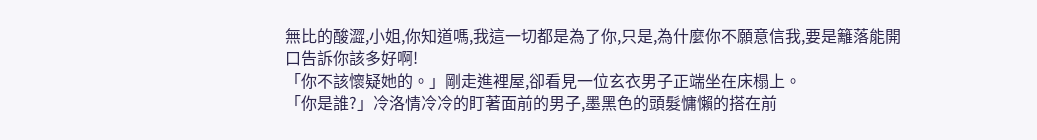無比的酸澀,小姐,你知道嗎,我這一切都是為了你,只是,為什麼你不願意信我,要是籬落能開口告訴你該多好啊!
「你不該懷疑她的。」剛走進裡屋,卻看見一位玄衣男子正端坐在床榻上。
「你是誰?」冷洛情冷冷的盯著面前的男子,墨黑色的頭髮慵懶的搭在前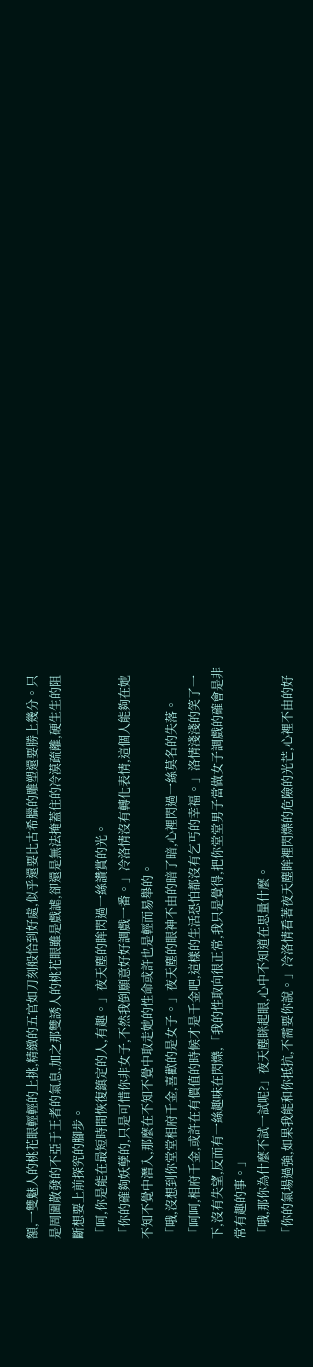額,一雙魅人的桃花眼輕輕的上挑,精緻的五官如刀刻般恰到好處,似乎還要比古希臘的雕塑還要勝上幾分。只是周圍散發的不亞于王者的氣息,加之那雙誘人的桃花眼雖是戲謔,卻還是無法掩蓋住的冷漠疏離,硬生生的阻斷想要上前探究的腳步。
「呵,你是能在最短時間恢復鎮定的人,有趣。」夜天塵的眸閃過一絲讚賞的光。
「你的確夠妖孽的,只是可惜你非女子,不然我倒願意好好調戲一番。」冷洛情沒有轉化表情,這個人能夠在她不知不覺中潛入,那麼在不知不覺中取走她的性命或許也是輕而易舉的。
「哦,沒想到你堂堂相府千金,喜歡的是女子。」夜天塵的眼神不由的暗了暗,心裡閃過一絲莫名的失落。
「呵呵,相府千金,或許在有價值的時候才是千金吧,這樣的生活恐怕都沒有乞丐的幸福。」洛情淺淺的笑了一下,沒有失望,反而有一絲趣味在閃爍,「我的性取向很正常,我只是覺得,把你堂堂男子當做女子調戲的確會是非常有趣的事。」
「哦,那你為什麼不試一試呢?」夜天塵眯起眼,心中不知道在思量什麼。
「你的氣場過強,如果我能和你抵抗,不需要你說。」冷洛情看著夜天塵眸裡閃爍的危險的光芒,心裡不由的好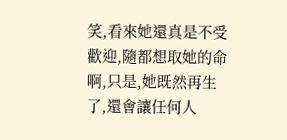笑,看來她還真是不受歡迎,隨都想取她的命啊,只是,她既然再生了,還會讓任何人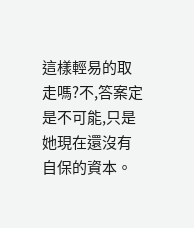這樣輕易的取走嗎?不,答案定是不可能,只是她現在還沒有自保的資本。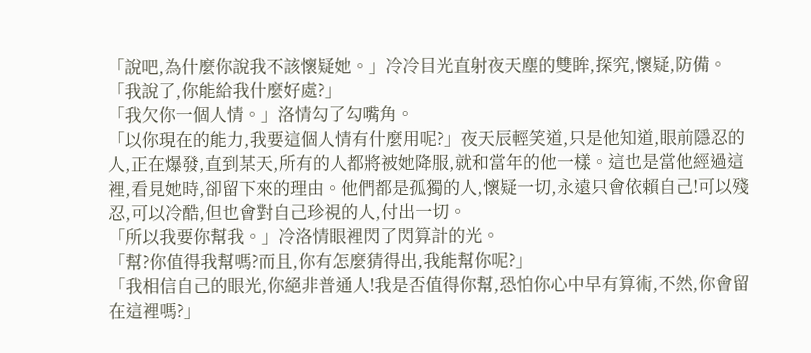「說吧,為什麼你說我不該懷疑她。」冷冷目光直射夜天塵的雙眸,探究,懷疑,防備。
「我說了,你能給我什麼好處?」
「我欠你一個人情。」洛情勾了勾嘴角。
「以你現在的能力,我要這個人情有什麼用呢?」夜天辰輕笑道,只是他知道,眼前隱忍的人,正在爆發,直到某天,所有的人都將被她降服,就和當年的他一樣。這也是當他經過這裡,看見她時,卻留下來的理由。他們都是孤獨的人,懷疑一切,永遠只會依賴自己!可以殘忍,可以冷酷,但也會對自己珍視的人,付出一切。
「所以我要你幫我。」冷洛情眼裡閃了閃算計的光。
「幫?你值得我幫嗎?而且,你有怎麼猜得出,我能幫你呢?」
「我相信自己的眼光,你絕非普通人!我是否值得你幫,恐怕你心中早有算術,不然,你會留在這裡嗎?」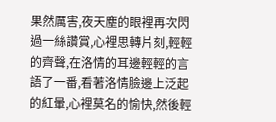果然厲害,夜天塵的眼裡再次閃過一絲讚賞,心裡思轉片刻,輕輕的齊聲,在洛情的耳邊輕輕的言語了一番,看著洛情臉邊上泛起的紅暈,心裡莫名的愉快,然後輕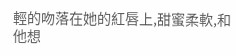輕的吻落在她的紅唇上,甜蜜柔軟,和他想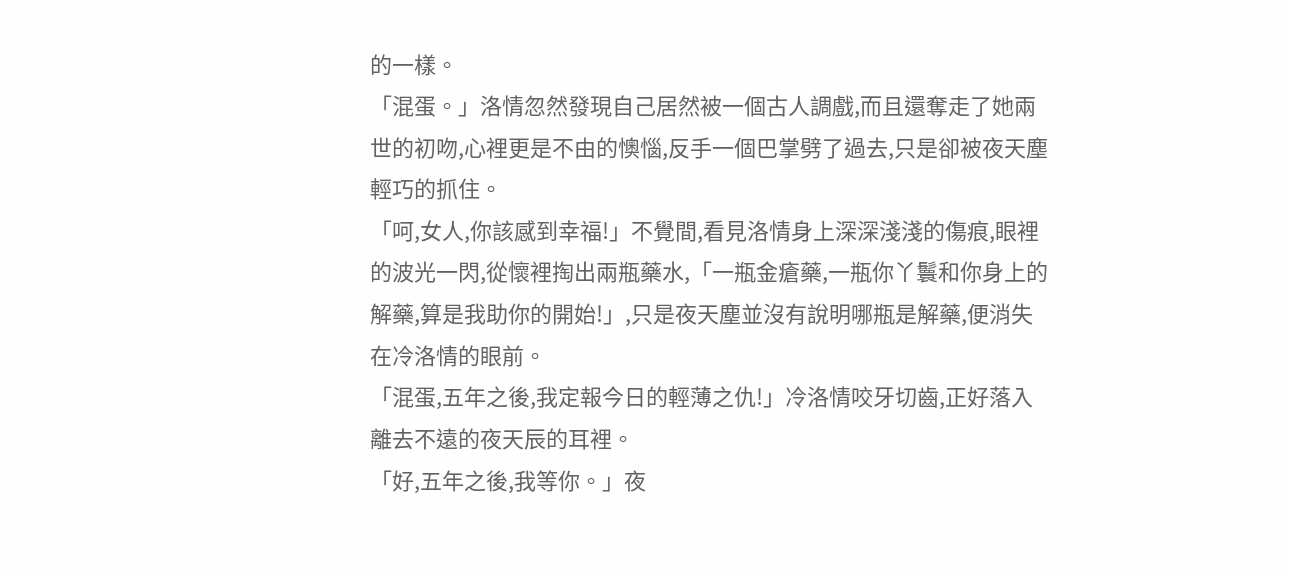的一樣。
「混蛋。」洛情忽然發現自己居然被一個古人調戲,而且還奪走了她兩世的初吻,心裡更是不由的懊惱,反手一個巴掌劈了過去,只是卻被夜天塵輕巧的抓住。
「呵,女人,你該感到幸福!」不覺間,看見洛情身上深深淺淺的傷痕,眼裡的波光一閃,從懷裡掏出兩瓶藥水,「一瓶金瘡藥,一瓶你丫鬟和你身上的解藥,算是我助你的開始!」,只是夜天塵並沒有說明哪瓶是解藥,便消失在冷洛情的眼前。
「混蛋,五年之後,我定報今日的輕薄之仇!」冷洛情咬牙切齒,正好落入離去不遠的夜天辰的耳裡。
「好,五年之後,我等你。」夜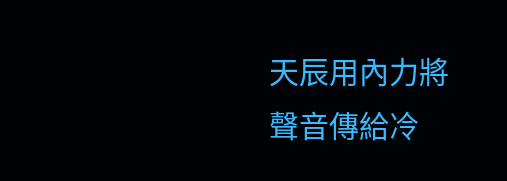天辰用內力將聲音傳給冷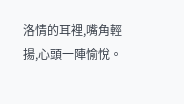洛情的耳裡,嘴角輕揚,心頭一陣愉悅。